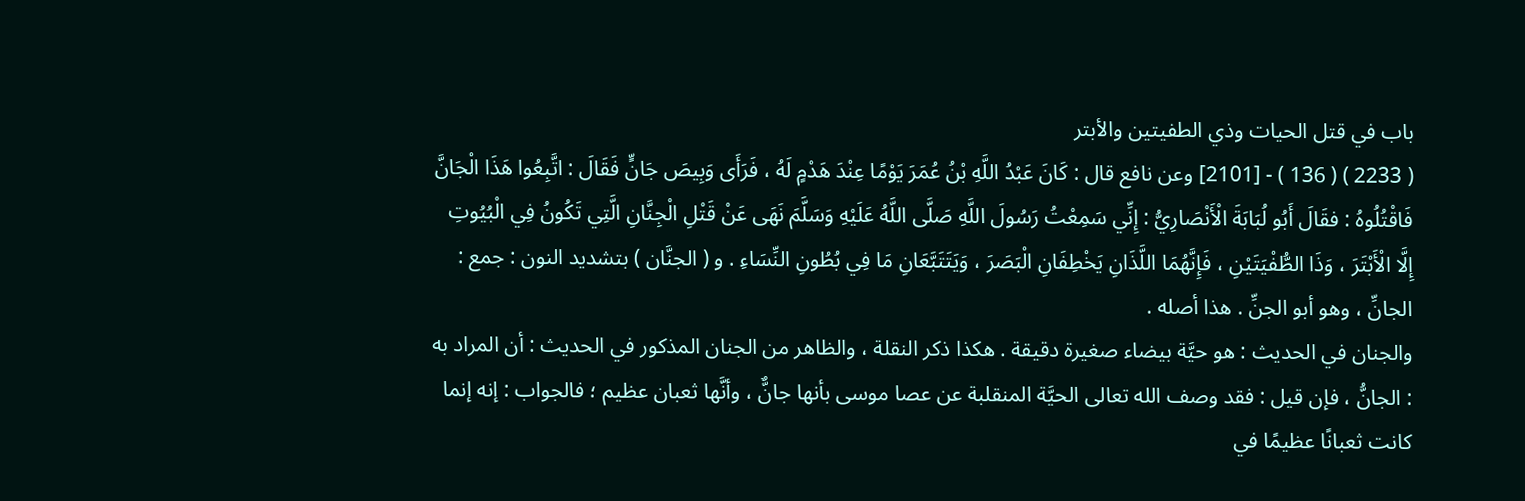باب في قتل الحيات وذي الطفيتين والأبتر
( 2233 ) ( 136 ) - [2101] وعن نافع قال : كَانَ عَبْدُ اللَّهِ بْنُ عُمَرَ يَوْمًا عِنْدَ هَدْمٍ لَهُ ، فَرَأَى وَبِيصَ جَانٍّ فَقَالَ : اتَّبِعُوا هَذَا الْجَانَّ فَاقْتُلُوهُ : فقَالَ أَبُو لُبَابَةَ الْأَنْصَارِيُّ : إِنِّي سَمِعْتُ رَسُولَ اللَّهِ صَلَّى اللَّهُ عَلَيْهِ وَسَلَّمَ نَهَى عَنْ قَتْلِ الْجِنَّانِ الَّتِي تَكُونُ فِي الْبُيُوتِ إِلَّا الْأَبْتَرَ ، وَذَا الطُّفْيَتَيْنِ ، فَإِنَّهُمَا اللَّذَانِ يَخْطِفَانِ الْبَصَرَ ، وَيَتَتَبَّعَانِ مَا فِي بُطُونِ النِّسَاءِ . و ( الجنَّان ) بتشديد النون : جمع : الجانِّ ، وهو أبو الجنِّ . هذا أصله .
والجنان في الحديث : هو حيَّة بيضاء صغيرة دقيقة . هكذا ذكر النقلة ، والظاهر من الجنان المذكور في الحديث : أن المراد به : الجانُّ ، فإن قيل : فقد وصف الله تعالى الحيَّة المنقلبة عن عصا موسى بأنها جانٌّ ، وأنَّها ثعبان عظيم ؛ فالجواب : إنه إنما كانت ثعبانًا عظيمًا في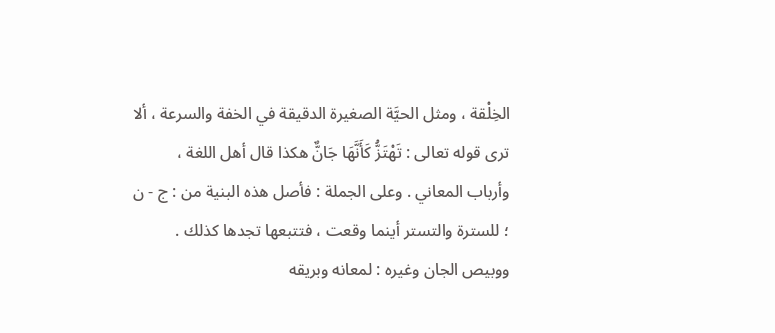الخِلْقة ، ومثل الحيَّة الصغيرة الدقيقة في الخفة والسرعة ، ألا ترى قوله تعالى : تَهْتَزُّ كَأَنَّهَا جَانٌّ هكذا قال أهل اللغة ، وأرباب المعاني . وعلى الجملة : فأصل هذه البنية من : ج - ن ؛ للسترة والتستر أينما وقعت ، فتتبعها تجدها كذلك .
ووبيص الجان وغيره : لمعانه وبريقه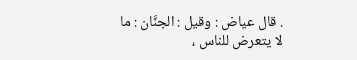. قال عياض : وقيل : الجنَّان : ما لا يتعرض للناس ،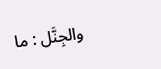والجِنَّل : ما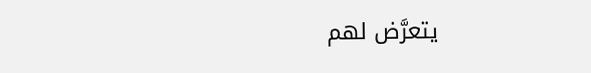يتعرَّض لهم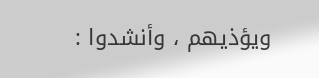ويؤذيهم ، وأنشدوا :